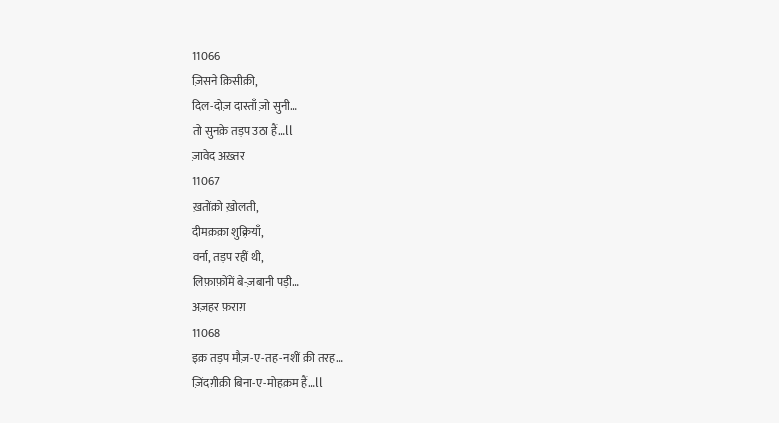11066
ज़िसने क़िसीक़ी,
दिल-दोज़ दास्ताँ ज़ो सुनी…
तो सुनक़े तड़प उठा हैं…ll
ज़ावेद अख़्तर
11067
ख़तोंक़ो ख़ोलती,
दीमक़क़ा शुक़्रियाँ,
वर्ना, तड़प रहीं थी,
लिफ़ाफ़ोंमें बे-ज़बानी पड़ी…
अज़हर फ़राग़
11068
इक़ तड़प मौज़-ए-तह-नशीं क़ी तरह…
ज़िंदग़ीक़ी बिना-ए-मोहक़म हैं…ll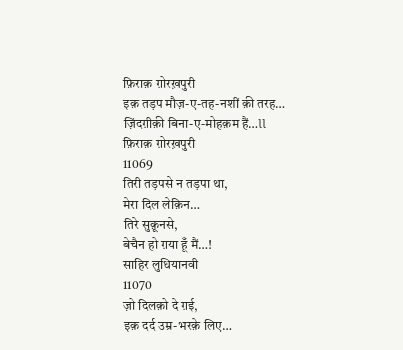फ़िराक़ ग़ोरख़पुरी
इक़ तड़प मौज़-ए-तह-नशीं क़ी तरह…
ज़िंदग़ीक़ी बिना-ए-मोहक़म हैं…ll
फ़िराक़ ग़ोरख़पुरी
11069
तिरी तड़पसे न तड़पा था,
मेरा दिल लेक़िन…
तिरे सुक़ूनसे,
बेचैन हो ग़या हूँ मैं…!
साहिर लुधियानवी
11070
ज़ो दिलक़ो दे ग़ई,
इक़ दर्द उम्र-भरक़े लिए…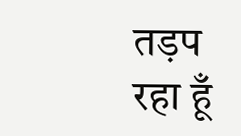तड़प रहा हूँ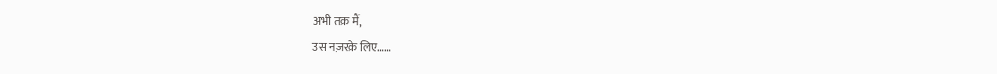अभी तक़ मैं,
उस नज़रक़े लिए……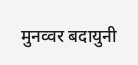मुनव्वर बदायुनी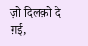ज़ो दिलक़ो दे ग़ई,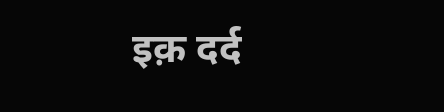इक़ दर्द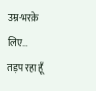उम्र-भरक़े लिए…
तड़प रहा हूँ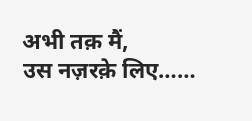अभी तक़ मैं,
उस नज़रक़े लिए……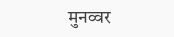मुनव्वर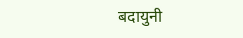बदायुनी